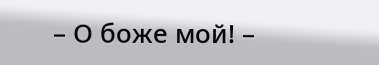– О боже мой! –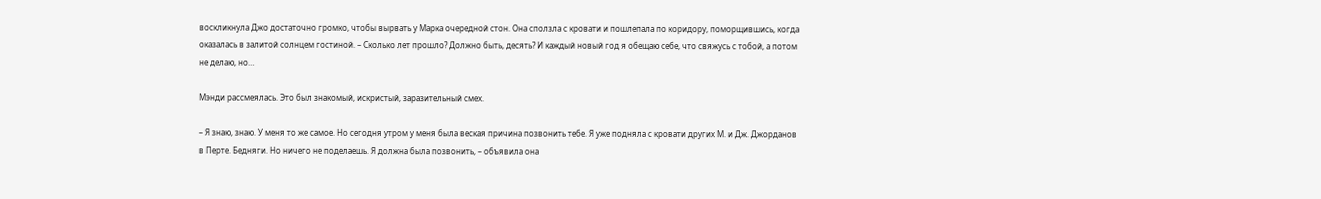воскликнула Джо достаточно громко, чтобы вырвать у Марка очередной стон. Она сползла с кровати и пошлепала по коридору, поморщившись, когда оказалась в залитой солнцем гостиной. – Сколько лет прошло? Должно быть, десять? И каждый новый год я обещаю себе, что свяжусь с тобой, а потом не делаю, но…

Мэнди рассмеялась. Это был знакомый, искристый, заразительный смех.

– Я знаю, знаю. У меня то же самое. Но сегодня утром у меня была веская причина позвонить тебе. Я уже подняла с кровати других М. и Дж. Джорданов в Перте. Бедняги. Но ничего не поделаешь. Я должна была позвонить, – объявила она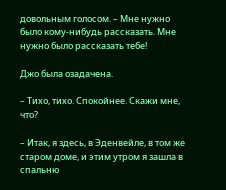довольным голосом. – Мне нужно было кому-нибудь рассказать. Мне нужно было рассказать тебе!

Джо была озадачена.

– Тихо, тихо. Спокойнее. Скажи мне, что?

– Итак, я здесь, в Эденвейле, в том же старом доме, и этим утром я зашла в спальню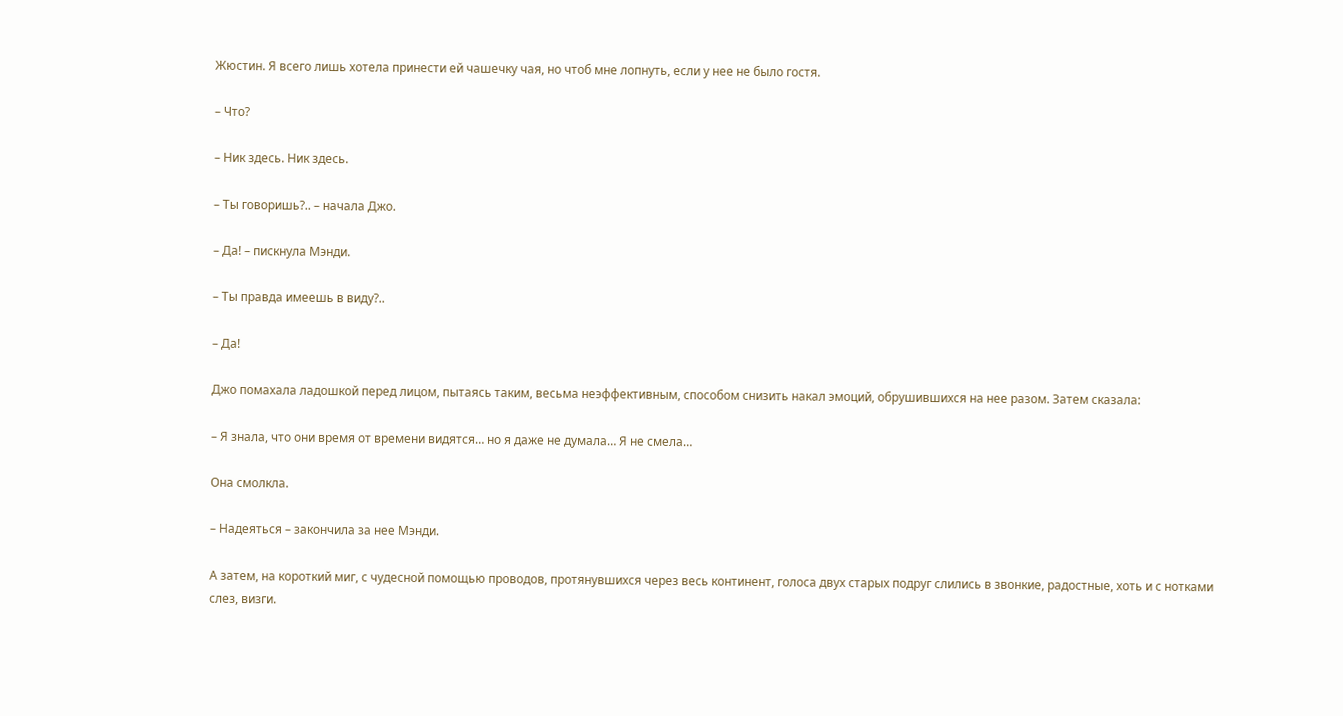Жюстин. Я всего лишь хотела принести ей чашечку чая, но чтоб мне лопнуть, если у нее не было гостя.

– Что?

– Ник здесь. Ник здесь.

– Ты говоришь?.. – начала Джо.

– Да! – пискнула Мэнди.

– Ты правда имеешь в виду?..

– Да!

Джо помахала ладошкой перед лицом, пытаясь таким, весьма неэффективным, способом снизить накал эмоций, обрушившихся на нее разом. Затем сказала:

– Я знала, что они время от времени видятся… но я даже не думала… Я не смела…

Она смолкла.

– Надеяться – закончила за нее Мэнди.

А затем, на короткий миг, с чудесной помощью проводов, протянувшихся через весь континент, голоса двух старых подруг слились в звонкие, радостные, хоть и с нотками слез, визги.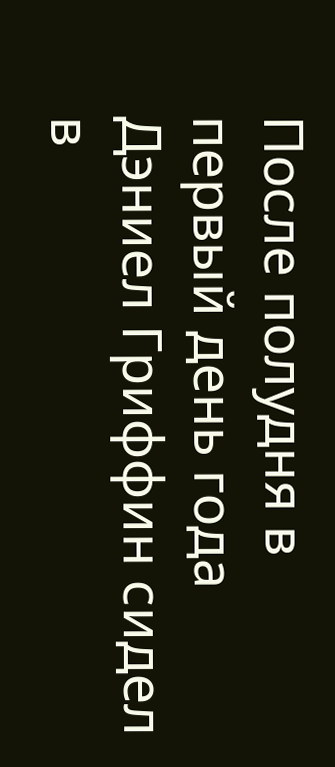После полудня в первый день года Дэниел Гриффин сидел в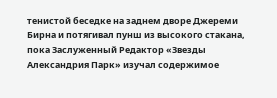тенистой беседке на заднем дворе Джереми Бирна и потягивал пунш из высокого стакана, пока Заслуженный Редактор «Звезды Александрия Парк» изучал содержимое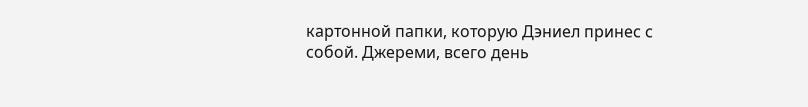картонной папки, которую Дэниел принес с собой. Джереми, всего день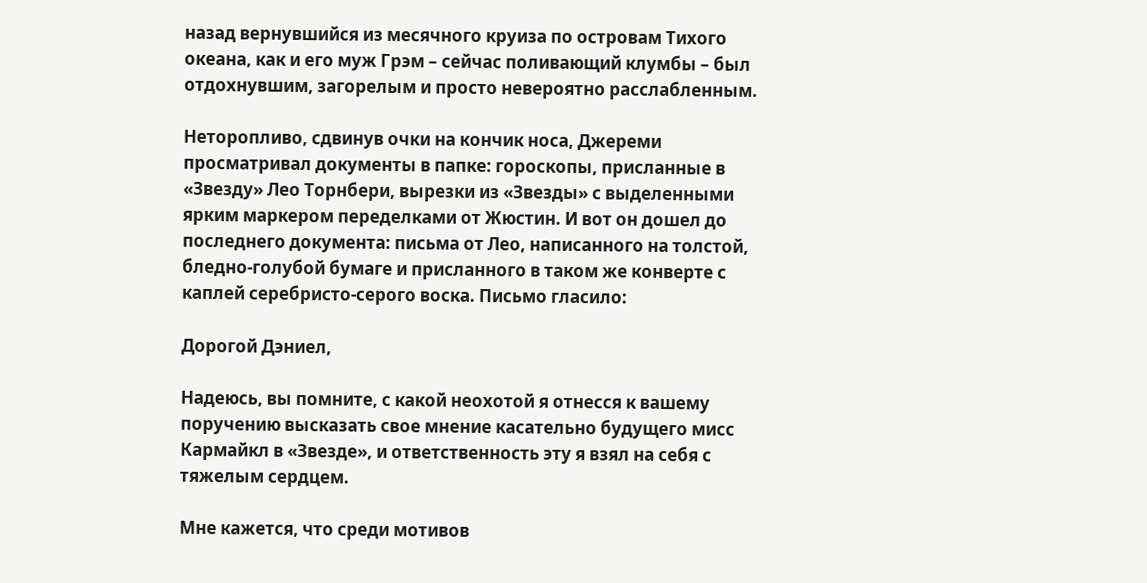назад вернувшийся из месячного круиза по островам Тихого океана, как и его муж Грэм – сейчас поливающий клумбы – был отдохнувшим, загорелым и просто невероятно расслабленным.

Неторопливо, сдвинув очки на кончик носа, Джереми просматривал документы в папке: гороскопы, присланные в «Звезду» Лео Торнбери, вырезки из «Звезды» с выделенными ярким маркером переделками от Жюстин. И вот он дошел до последнего документа: письма от Лео, написанного на толстой, бледно-голубой бумаге и присланного в таком же конверте с каплей серебристо-серого воска. Письмо гласило:

Дорогой Дэниел,

Надеюсь, вы помните, с какой неохотой я отнесся к вашему поручению высказать свое мнение касательно будущего мисс Кармайкл в «Звезде», и ответственность эту я взял на себя с тяжелым сердцем.

Мне кажется, что среди мотивов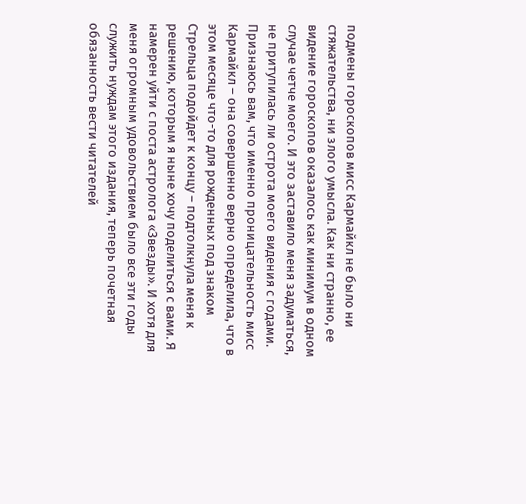подмены гороскопов мисс Кармайкл не было ни стяжательства, ни злого умысла. Как ни странно, ее видение гороскопов оказалось как минимум в одном случае четче моего. И это заставило меня задуматься, не притупилась ли острота моего видения с годами. Признаюсь вам, что именно проницательность мисс Кармайкл – она совершенно верно определила, что в этом месяце что-то для рожденных под знаком Стрельца подойдет к концу – подтолкнула меня к решению, которым я ныне хочу поделиться с вами. Я намерен уйти с поста астролога «Звезды». И хотя для меня огромным удовольствием было все эти годы служить нуждам этого издания, теперь почетная обязанность вести читателей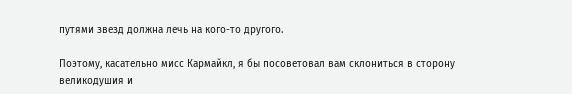путями звезд должна лечь на кого-то другого.

Поэтому, касательно мисс Кармайкл, я бы посоветовал вам склониться в сторону великодушия и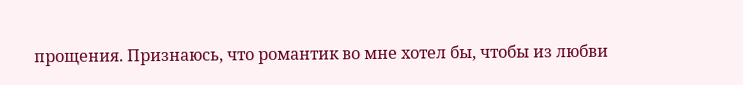прощения. Признаюсь, что романтик во мне хотел бы, чтобы из любви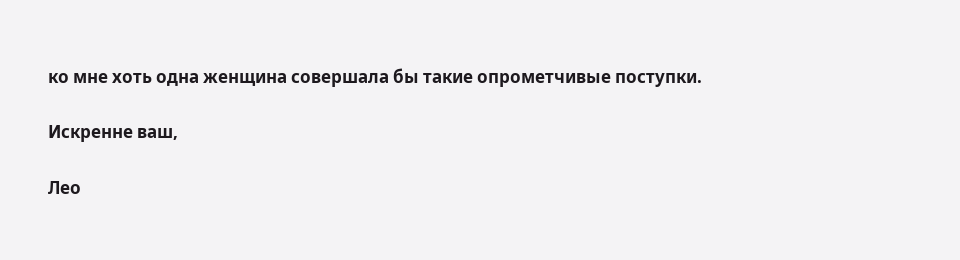ко мне хоть одна женщина совершала бы такие опрометчивые поступки.

Искренне ваш,

Лео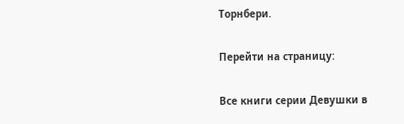Торнбери.

Перейти на страницу:

Все книги серии Девушки в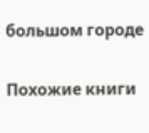большом городе

Похожие книги